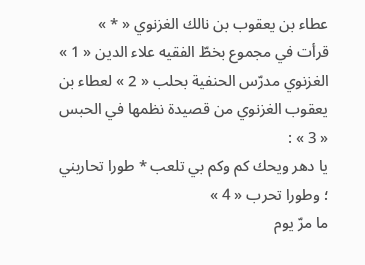عطاء بن يعقوب بن نالك الغزنوي « * »
قرأت في مجموع بخطّ الفقيه علاء الدين « 1 » الغزنوي مدرّس الحنفية بحلب « 2 » لعطاء بن يعقوب الغزنوي من قصيدة نظمها في الحبس « 3 » :
يا دهر ويحك كم وكم بي تلعب * طورا تحاربني ؛ وطورا تحرب « 4 »
ما مرّ يوم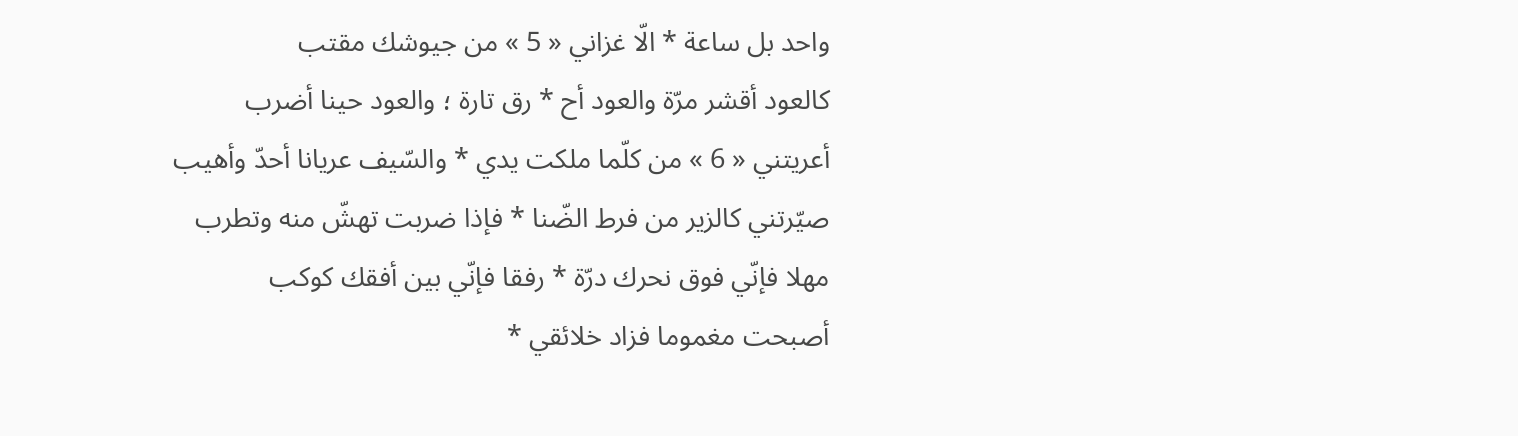واحد بل ساعة * الّا غزاني « 5 » من جيوشك مقتب
كالعود أقشر مرّة والعود أح * رق تارة ؛ والعود حينا أضرب
أعريتني « 6 » من كلّما ملكت يدي * والسّيف عريانا أحدّ وأهيب
صيّرتني كالزير من فرط الضّنا * فإذا ضربت تهشّ منه وتطرب
مهلا فإنّي فوق نحرك درّة * رفقا فإنّي بين أفقك كوكب
أصبحت مغموما فزاد خلائقي *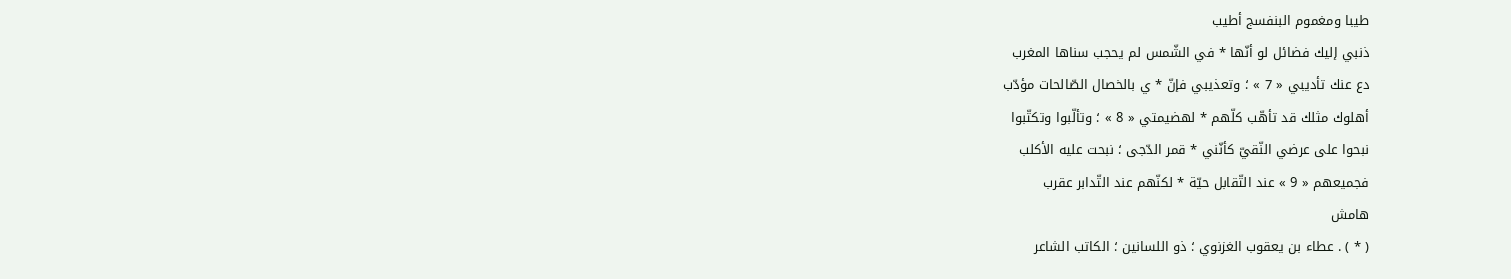طيبا ومغموم البنفسج أطيب
ذنبي إليك فضائل لو أنّها * في الشّمس لم يحجب سناها المغرب
دع عنك تأديبي « 7 » ؛ وتعذيبي فإنّ * ي بالخصال الصّالحات مؤدّب
أهلوك مثلك قد تأهّب كلّهم * لهضيمتي « 8 » ؛ وتألّبوا وتكتّبوا
نبحوا على عرضي النّقيّ كأنّني * قمر الدّجى ؛ نبحت عليه الأكلب
فجميعهم « 9 » عند التّقابل حيّة * لكنّهم عند التّدابر عقرب
هامش
( * ) . عطاء بن يعقوب الغزنوي ؛ ذو اللسانين ؛ الكاتب الشاعر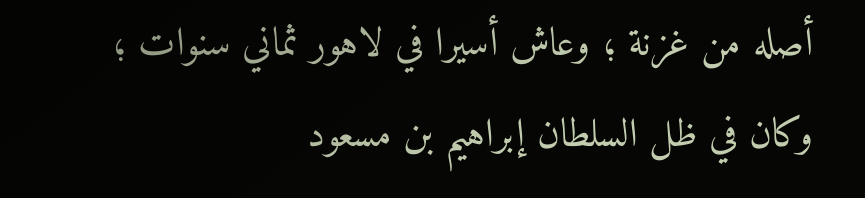أصله من غزنة ؛ وعاش أسيرا في لاهور ثماني سنوات ؛ وكان في ظل السلطان إبراهيم بن مسعود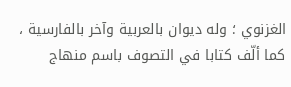الغزنوي ؛ وله ديوان بالعربية وآخر بالفارسية ، كما ألّف كتابا في التصوف باسم منهاج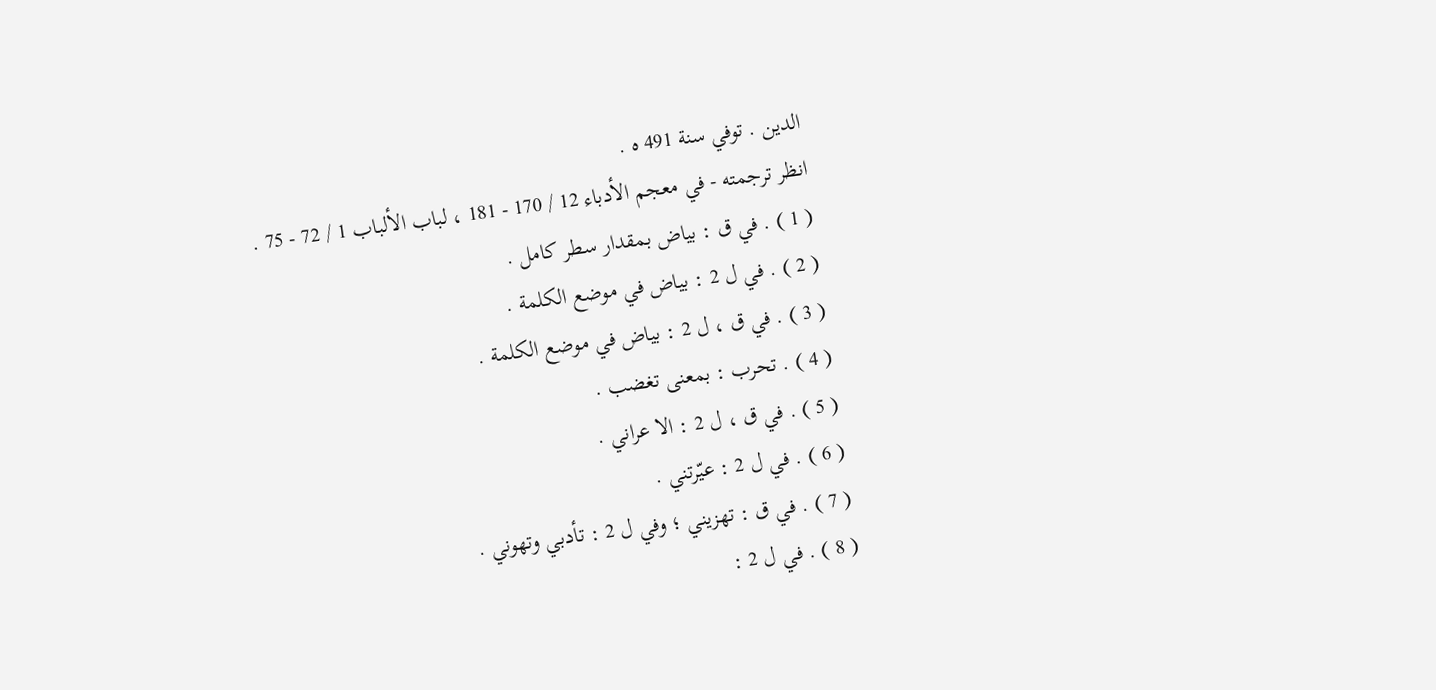الدين . توفي سنة 491 ه .
انظر ترجمته - في معجم الأدباء 12 / 170 - 181 ، لباب الألباب 1 / 72 - 75 .
( 1 ) . في ق : بياض بمقدار سطر كامل .
( 2 ) . في ل 2 : بياض في موضع الكلمة .
( 3 ) . في ق ، ل 2 : بياض في موضع الكلمة .
( 4 ) . تحرب : بمعنى تغضب .
( 5 ) . في ق ، ل 2 : الا عراني .
( 6 ) . في ل 2 : عيّرتني .
( 7 ) . في ق : تهزيني ؛ وفي ل 2 : تأدبي وتهوني .
( 8 ) . في ل 2 :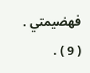فهضيمتي .
( 9 ) .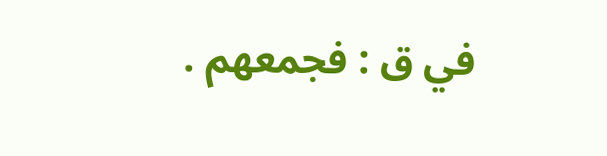في ق : فجمعهم .